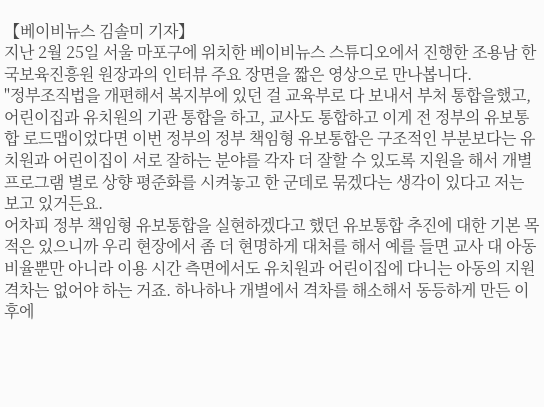【베이비뉴스 김솔미 기자】
지난 2월 25일 서울 마포구에 위치한 베이비뉴스 스튜디오에서 진행한 조용남 한국보육진흥원 원장과의 인터뷰 주요 장면을 짧은 영상으로 만나봅니다.
"정부조직법을 개편해서 복지부에 있던 걸 교육부로 다 보내서 부처 통합을했고, 어린이집과 유치원의 기관 통합을 하고, 교사도 통합하고 이게 전 정부의 유보통합 로드맵이었다면 이번 정부의 정부 책임형 유보통합은 구조적인 부분보다는 유치원과 어린이집이 서로 잘하는 분야를 각자 더 잘할 수 있도록 지원을 해서 개별 프로그램 별로 상향 평준화를 시켜놓고 한 군데로 묶겠다는 생각이 있다고 저는 보고 있거든요.
어차피 정부 책임형 유보통합을 실현하겠다고 했던 유보통합 추진에 대한 기본 목적은 있으니까 우리 현장에서 좀 더 현명하게 대처를 해서 예를 들면 교사 대 아동 비율뿐만 아니라 이용 시간 측면에서도 유치원과 어린이집에 다니는 아동의 지원격차는 없어야 하는 거죠. 하나하나 개별에서 격차를 해소해서 동등하게 만든 이후에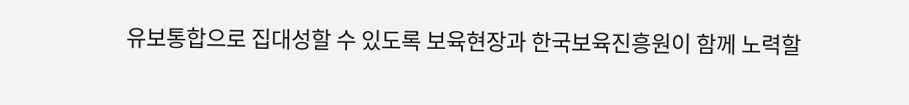유보통합으로 집대성할 수 있도록 보육현장과 한국보육진흥원이 함께 노력할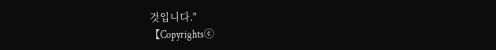것입니다."
【Copyrightsⓒ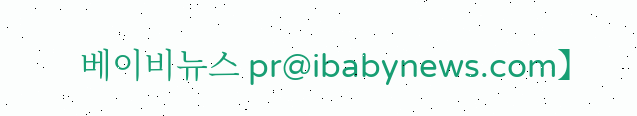베이비뉴스 pr@ibabynews.com】